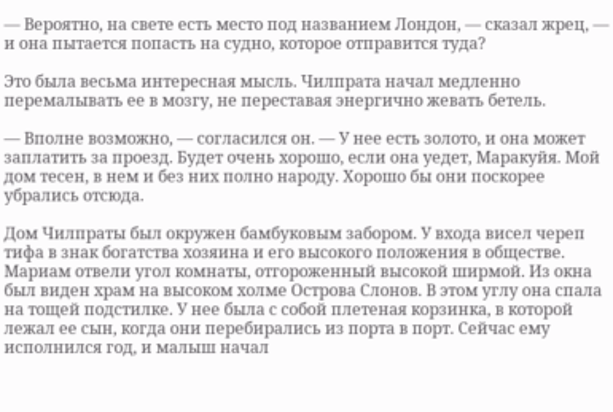— Вероятно, на свете есть место под названием Лондон, — сказал жрец, — и она пытается попасть на судно, которое отправится туда?

Это была весьма интересная мысль. Чилпрата начал медленно перемалывать ее в мозгу, не переставая энергично жевать бетель.

— Вполне возможно, — согласился он. — У нее есть золото, и она может заплатить за проезд. Будет очень хорошо, если она уедет, Маракуйя. Мой дом тесен, в нем и без них полно народу. Хорошо бы они поскорее убрались отсюда.

Дом Чилпраты был окружен бамбуковым забором. У входа висел череп тифа в знак богатства хозяина и его высокого положения в обществе. Мариам отвели угол комнаты, отгороженный высокой ширмой. Из окна был виден храм на высоком холме Острова Слонов. В этом углу она спала на тощей подстилке. У нее была с собой плетеная корзинка, в которой лежал ее сын, когда они перебирались из порта в порт. Сейчас ему исполнился год, и малыш начал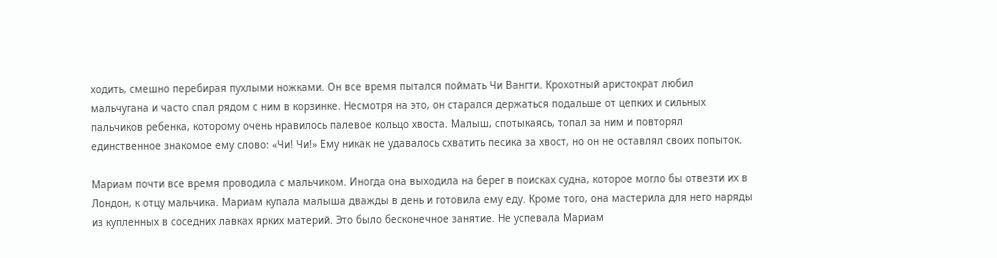ходить, смешно перебирая пухлыми ножками. Он все время пытался поймать Чи Вангти. Крохотный аристократ любил мальчугана и часто спал рядом с ним в корзинке. Несмотря на это, он старался держаться подальше от цепких и сильных пальчиков ребенка, которому очень нравилось палевое кольцо хвоста. Малыш, спотыкаясь, топал за ним и повторял единственное знакомое ему слово: «Чи! Чи!» Ему никак не удавалось схватить песика за хвост, но он не оставлял своих попыток.

Мариам почти все время проводила с мальчиком. Иногда она выходила на берег в поисках судна, которое могло бы отвезти их в Лондон, к отцу мальчика. Мариам купала малыша дважды в день и готовила ему еду. Кроме того, она мастерила для него наряды из купленных в соседних лавках ярких материй. Это было бесконечное занятие. Не успевала Мариам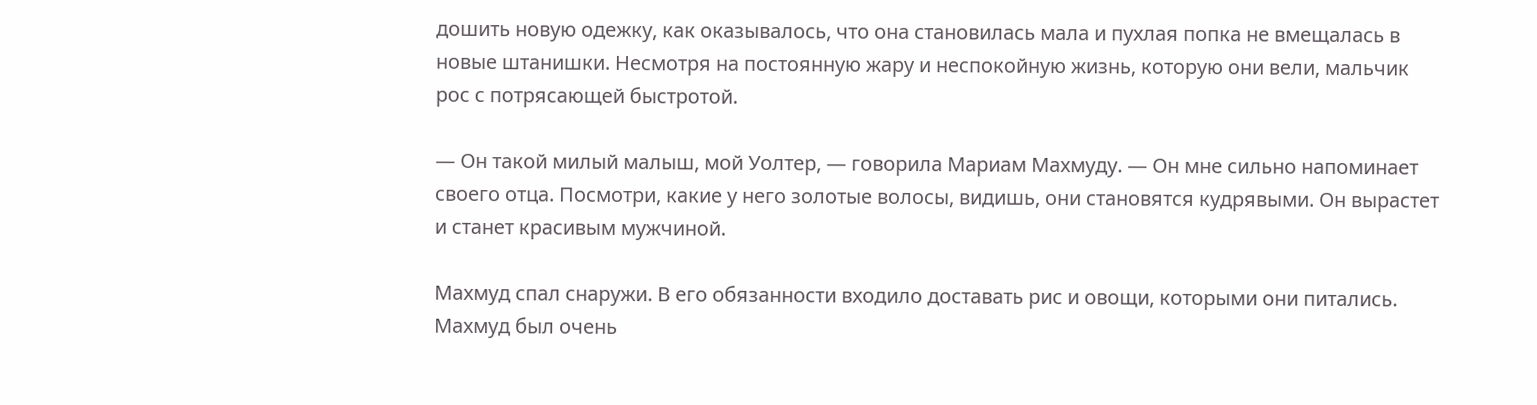дошить новую одежку, как оказывалось, что она становилась мала и пухлая попка не вмещалась в новые штанишки. Несмотря на постоянную жару и неспокойную жизнь, которую они вели, мальчик рос с потрясающей быстротой.

— Он такой милый малыш, мой Уолтер, — говорила Мариам Махмуду. — Он мне сильно напоминает своего отца. Посмотри, какие у него золотые волосы, видишь, они становятся кудрявыми. Он вырастет и станет красивым мужчиной.

Махмуд спал снаружи. В его обязанности входило доставать рис и овощи, которыми они питались. Махмуд был очень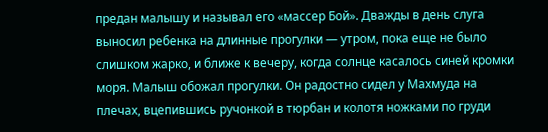предан малышу и называл его «массер Бой». Дважды в день слуга выносил ребенка на длинные прогулки — утром, пока еще не было слишком жарко, и ближе к вечеру, когда солнце касалось синей кромки моря. Малыш обожал прогулки. Он радостно сидел у Махмуда на плечах, вцепившись ручонкой в тюрбан и колотя ножками по груди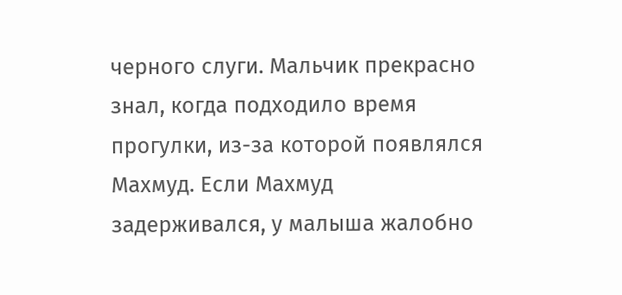черного слуги. Мальчик прекрасно знал, когда подходило время прогулки, из-за которой появлялся Махмуд. Если Махмуд задерживался, у малыша жалобно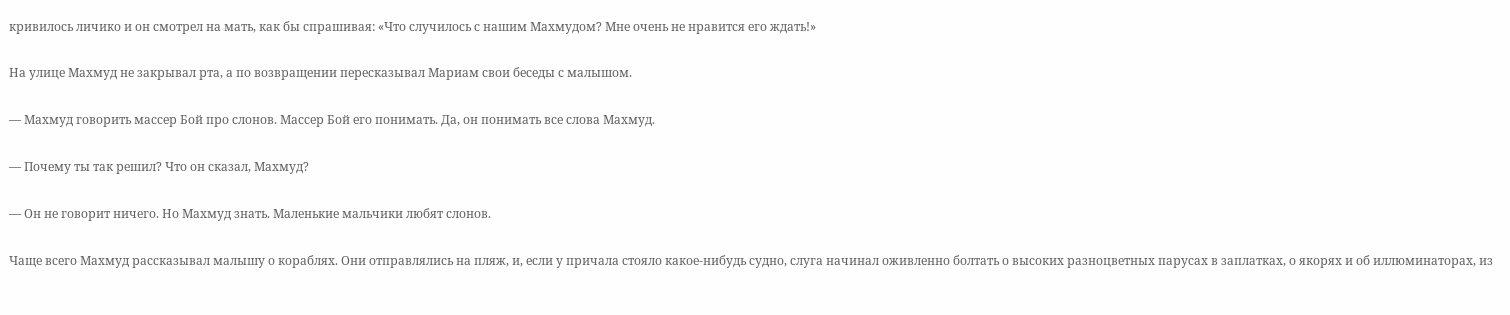кривилось личико и он смотрел на мать, как бы спрашивая: «Что случилось с нашим Махмудом? Мне очень не нравится его ждать!»

На улице Махмуд не закрывал рта, а по возвращении пересказывал Мариам свои беседы с малышом.

— Махмуд говорить массер Бой про слонов. Массер Бой его понимать. Да, он понимать все слова Махмуд.

— Почему ты так решил? Что он сказал, Махмуд?

— Он не говорит ничего. Но Махмуд знать. Маленькие мальчики любят слонов.

Чаще всего Махмуд рассказывал малышу о кораблях. Они отправлялись на пляж, и, если у причала стояло какое-нибудь судно, слуга начинал оживленно болтать о высоких разноцветных парусах в заплатках, о якорях и об иллюминаторах, из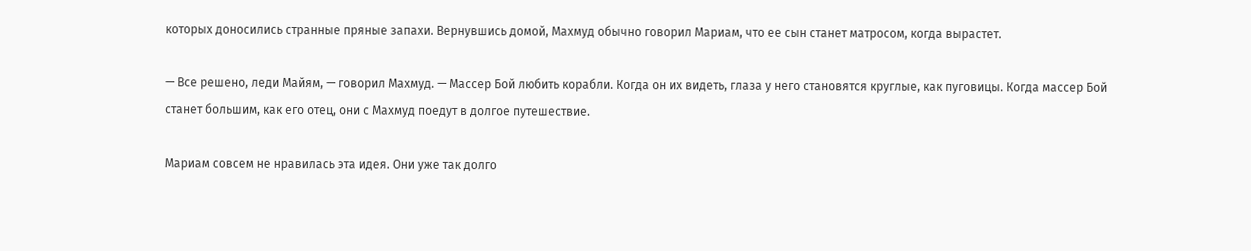которых доносились странные пряные запахи. Вернувшись домой, Махмуд обычно говорил Мариам, что ее сын станет матросом, когда вырастет.

— Все решено, леди Майям, — говорил Махмуд. — Массер Бой любить корабли. Когда он их видеть, глаза у него становятся круглые, как пуговицы. Когда массер Бой станет большим, как его отец, они с Махмуд поедут в долгое путешествие.

Мариам совсем не нравилась эта идея. Они уже так долго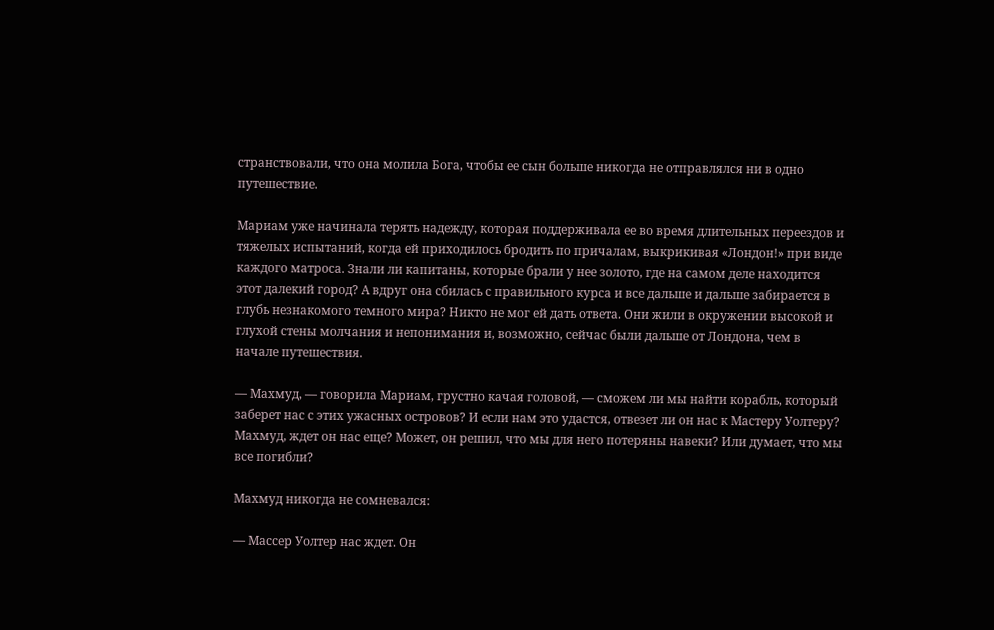странствовали, что она молила Бога, чтобы ее сын больше никогда не отправлялся ни в одно путешествие.

Мариам уже начинала терять надежду, которая поддерживала ее во время длительных переездов и тяжелых испытаний, когда ей приходилось бродить по причалам, выкрикивая «Лондон!» при виде каждого матроса. Знали ли капитаны, которые брали у нее золото, где на самом деле находится этот далекий город? А вдруг она сбилась с правильного курса и все дальше и дальше забирается в глубь незнакомого темного мира? Никто не мог ей дать ответа. Они жили в окружении высокой и глухой стены молчания и непонимания и, возможно, сейчас были дальше от Лондона, чем в начале путешествия.

— Махмуд, — говорила Мариам, грустно качая головой, — сможем ли мы найти корабль, который заберет нас с этих ужасных островов? И если нам это удастся, отвезет ли он нас к Мастеру Уолтеру? Махмуд, ждет он нас еще? Может, он решил, что мы для него потеряны навеки? Или думает, что мы все погибли?

Махмуд никогда не сомневался:

— Массер Уолтер нас ждет. Он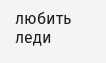любить леди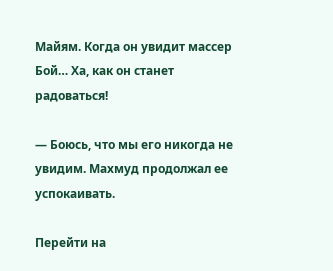Майям. Когда он увидит массер Бой… Ха, как он станет радоваться!

— Боюсь, что мы его никогда не увидим. Махмуд продолжал ее успокаивать.

Перейти на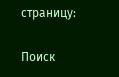страницу:

Поиск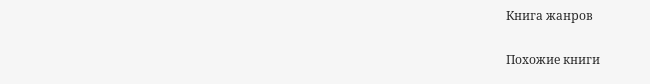Книга жанров

Похожие книги